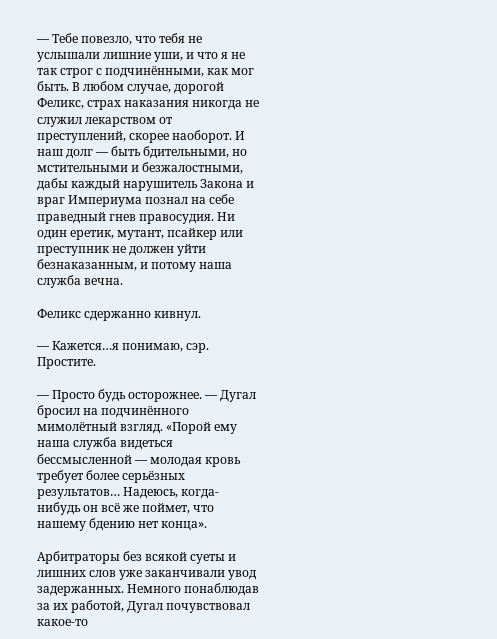— Тебе повезло, что тебя не услышали лишние уши, и что я не так строг с подчинёнными, как мог быть. В любом случае, дорогой Феликс, страх наказания никогда не служил лекарством от преступлений, скорее наоборот. И наш долг — быть бдительными, но мстительными и безжалостными, дабы каждый нарушитель Закона и враг Империума познал на себе праведный гнев правосудия. Ни один еретик, мутант, псайкер или преступник не должен уйти безнаказанным, и потому наша служба вечна.

Феликс сдержанно кивнул.

— Кажется…я понимаю, сэр. Простите.

— Просто будь осторожнее. — Дугал бросил на подчинённого мимолётный взгляд. «Порой ему наша служба видеться бессмысленной — молодая кровь требует более серьёзных результатов… Надеюсь, когда-нибудь он всё же поймет, что нашему бдению нет конца».

Арбитраторы без всякой суеты и лишних слов уже заканчивали увод задержанных. Немного понаблюдав за их работой, Дугал почувствовал какое-то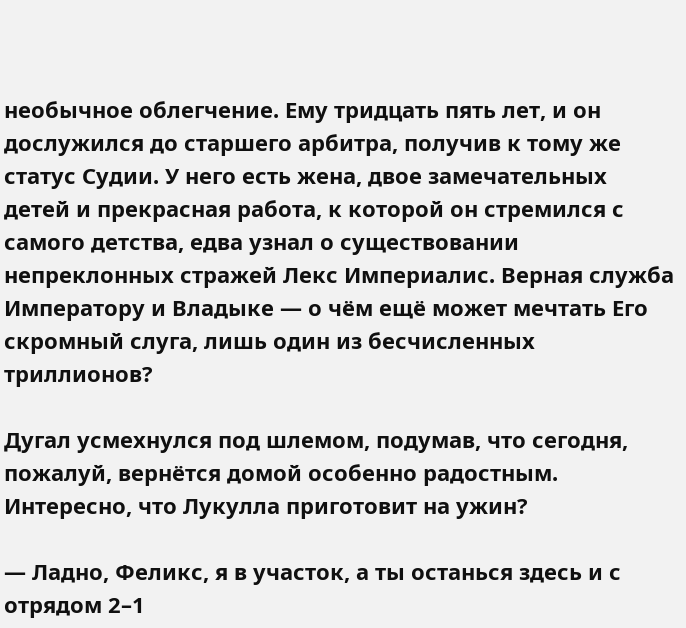необычное облегчение. Ему тридцать пять лет, и он дослужился до старшего арбитра, получив к тому же статус Судии. У него есть жена, двое замечательных детей и прекрасная работа, к которой он стремился с самого детства, едва узнал о существовании непреклонных стражей Лекс Империалис. Верная служба Императору и Владыке — о чём ещё может мечтать Его скромный слуга, лишь один из бесчисленных триллионов?

Дугал усмехнулся под шлемом, подумав, что сегодня, пожалуй, вернётся домой особенно радостным. Интересно, что Лукулла приготовит на ужин?

— Ладно, Феликс, я в участок, а ты останься здесь и с отрядом 2–1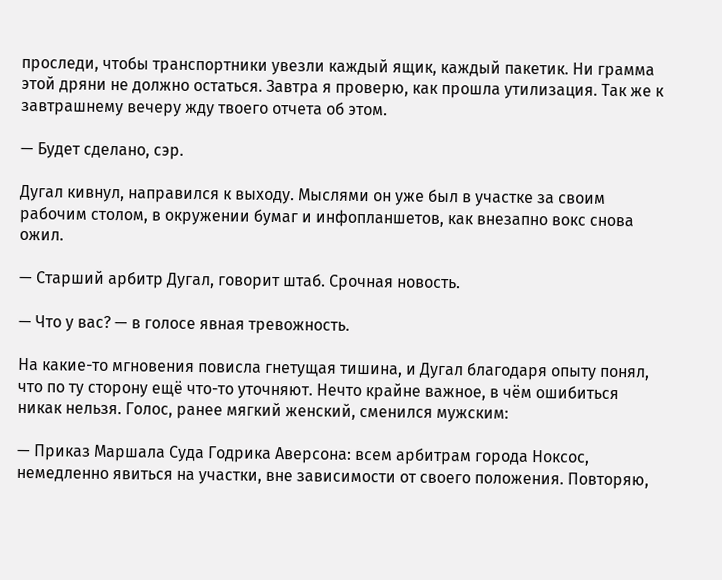проследи, чтобы транспортники увезли каждый ящик, каждый пакетик. Ни грамма этой дряни не должно остаться. Завтра я проверю, как прошла утилизация. Так же к завтрашнему вечеру жду твоего отчета об этом.

— Будет сделано, сэр.

Дугал кивнул, направился к выходу. Мыслями он уже был в участке за своим рабочим столом, в окружении бумаг и инфопланшетов, как внезапно вокс снова ожил.

— Старший арбитр Дугал, говорит штаб. Срочная новость.

— Что у вас? — в голосе явная тревожность.

На какие-то мгновения повисла гнетущая тишина, и Дугал благодаря опыту понял, что по ту сторону ещё что-то уточняют. Нечто крайне важное, в чём ошибиться никак нельзя. Голос, ранее мягкий женский, сменился мужским:

— Приказ Маршала Суда Годрика Аверсона: всем арбитрам города Ноксос, немедленно явиться на участки, вне зависимости от своего положения. Повторяю,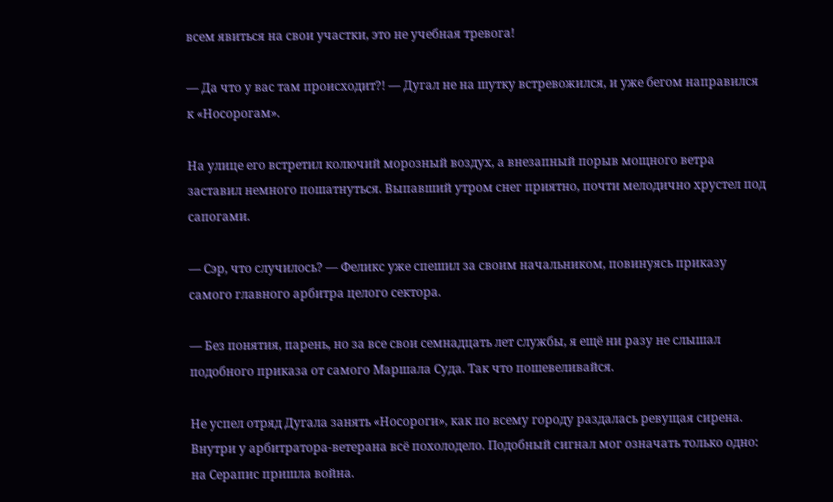всем явиться на свои участки, это не учебная тревога!

— Да что у вас там происходит?! — Дугал не на шутку встревожился, и уже бегом направился к «Носорогам».

На улице его встретил колючий морозный воздух, а внезапный порыв мощного ветра заставил немного пошатнуться. Выпавший утром снег приятно, почти мелодично хрустел под сапогами.

— Сэр, что случилось? — Феликс уже спешил за своим начальником, повинуясь приказу самого главного арбитра целого сектора.

— Без понятия, парень, но за все свои семнадцать лет службы, я ещё ни разу не слышал подобного приказа от самого Маршала Суда. Так что пошевеливайся.

Не успел отряд Дугала занять «Носороги», как по всему городу раздалась ревущая сирена. Внутри у арбитратора-ветерана всё похолодело. Подобный сигнал мог означать только одно: на Серапис пришла война.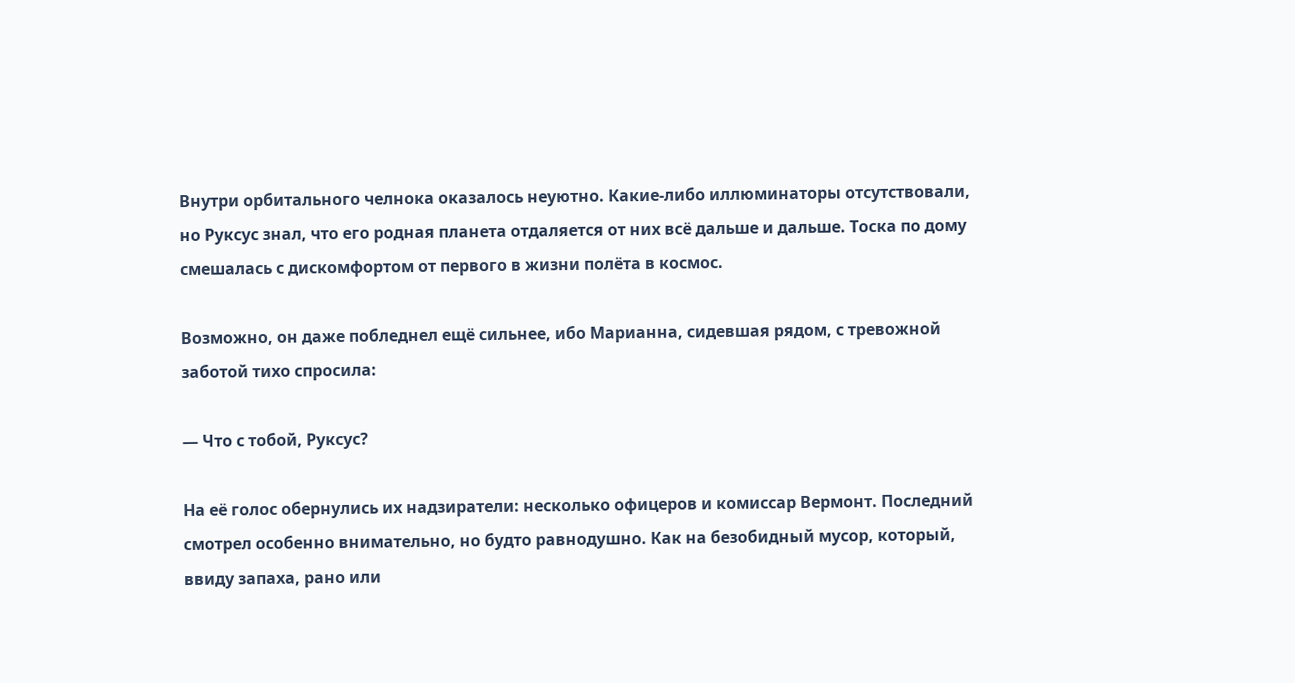Внутри орбитального челнока оказалось неуютно. Какие-либо иллюминаторы отсутствовали, но Руксус знал, что его родная планета отдаляется от них всё дальше и дальше. Тоска по дому смешалась с дискомфортом от первого в жизни полёта в космос.

Возможно, он даже побледнел ещё сильнее, ибо Марианна, сидевшая рядом, с тревожной заботой тихо спросила:

— Что с тобой, Руксус?

На её голос обернулись их надзиратели: несколько офицеров и комиссар Вермонт. Последний смотрел особенно внимательно, но будто равнодушно. Как на безобидный мусор, который, ввиду запаха, рано или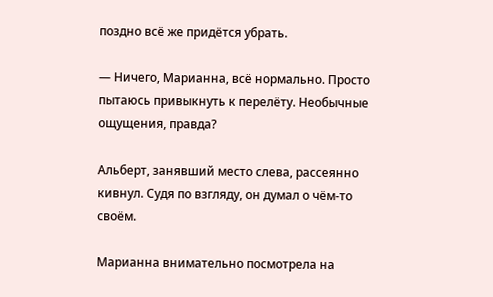поздно всё же придётся убрать.

— Ничего, Марианна, всё нормально. Просто пытаюсь привыкнуть к перелёту. Необычные ощущения, правда?

Альберт, занявший место слева, рассеянно кивнул. Судя по взгляду, он думал о чём-то своём.

Марианна внимательно посмотрела на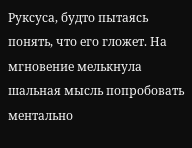Руксуса, будто пытаясь понять, что его гложет. На мгновение мелькнула шальная мысль попробовать ментально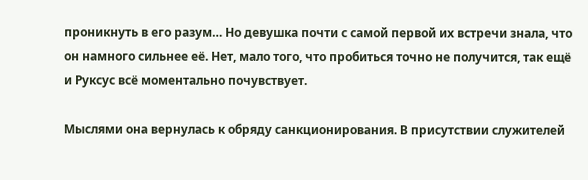проникнуть в его разум… Но девушка почти с самой первой их встречи знала, что он намного сильнее её. Нет, мало того, что пробиться точно не получится, так ещё и Руксус всё моментально почувствует.

Мыслями она вернулась к обряду санкционирования. В присутствии служителей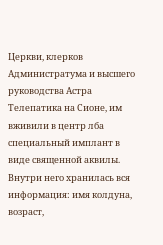Церкви, клерков Администратума и высшего руководства Астра Телепатика на Сионе, им вживили в центр лба специальный имплант в виде священной аквилы. Внутри него хранилась вся информация: имя колдуна, возраст,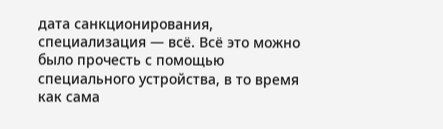дата санкционирования, специализация — всё. Всё это можно было прочесть с помощью специального устройства, в то время как сама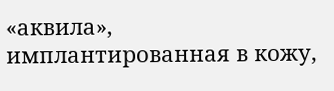«аквила», имплантированная в кожу,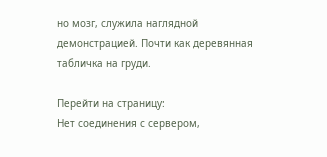но мозг, служила наглядной демонстрацией. Почти как деревянная табличка на груди.

Перейти на страницу:
Нет соединения с сервером,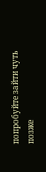попробуйте зайти чуть позже